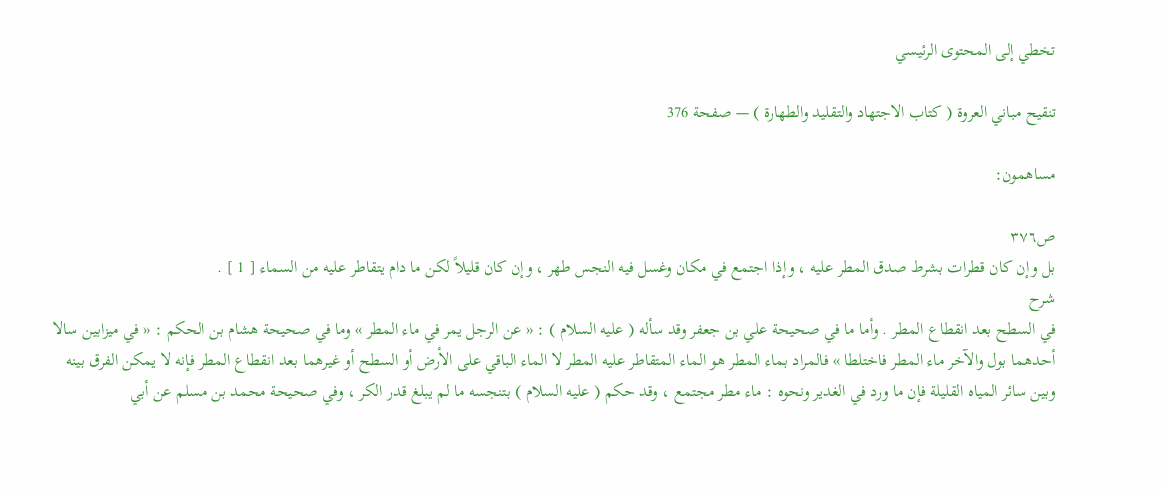تخطي إلى المحتوى الرئيسي

تنقيح مباني العروة ( كتاب الاجتهاد والتقليد والطهارة ) — صفحة 376

مساهمون:

ص٣٧٦
بل وإن كان قطرات بشرط صدق المطر عليه ، وإذا اجتمع في مكان وغسل فيه النجس طهر ، وإن كان قليلاً لكن ما دام يتقاطر عليه من السماء [ 1 ] .
شرح
في السطح بعد انقطاع المطر . وأما ما في صحيحة علي بن جعفر وقد سأله ( عليه السلام ) : « عن الرجل يمر في ماء المطر » وما في صحيحة هشام بن الحكم : « في ميزابين سالا أحدهما بول والآخر ماء المطر فاختلطا » فالمراد بماء المطر هو الماء المتقاطر عليه المطر لا الماء الباقي على الأرض أو السطح أو غيرهما بعد انقطاع المطر فإنه لا يمكن الفرق بينه وبين سائر المياه القليلة فإن ما ورد في الغدير ونحوه : ماء مطر مجتمع ، وقد حكم ( عليه السلام ) بتنجسه ما لم يبلغ قدر الكر ، وفي صحيحة محمد بن مسلم عن أبي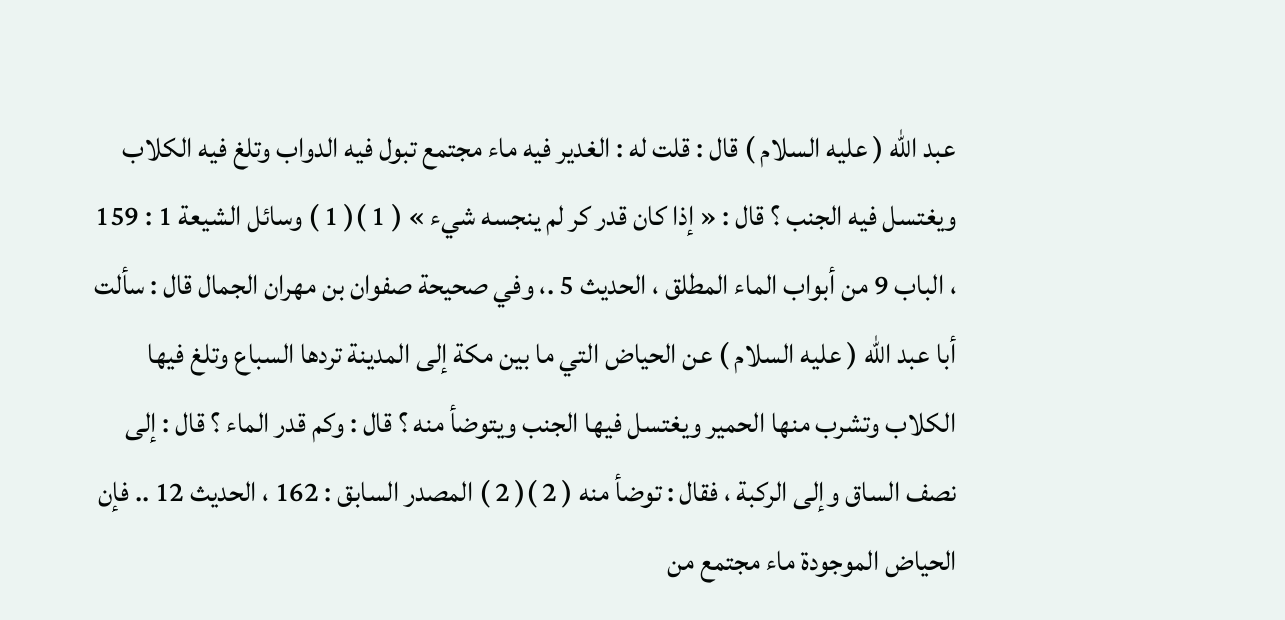عبد اللّه ( عليه السلام ) قال : قلت له : الغدير فيه ماء مجتمع تبول فيه الدواب وتلغ فيه الكلاب ويغتسل فيه الجنب ؟ قال : « إذا كان قدر كر لم ينجسه شيء » ( 1 )( 1 ) وسائل الشيعة 1 : 159 ، الباب 9 من أبواب الماء المطلق ، الحديث 5 .، وفي صحيحة صفوان بن مهران الجمال قال : سألت أبا عبد اللّه ( عليه السلام ) عن الحياض التي ما بين مكة إلى المدينة تردها السباع وتلغ فيها الكلاب وتشرب منها الحمير ويغتسل فيها الجنب ويتوضأ منه ؟ قال : وكم قدر الماء ؟ قال : إلى نصف الساق وإلى الركبة ، فقال : توضأ منه ( 2 )( 2 ) المصدر السابق : 162 ، الحديث 12 .. فإن الحياض الموجودة ماء مجتمع من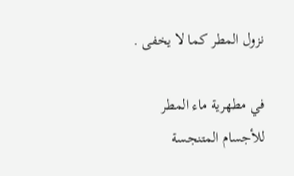نزول المطر كما لا يخفى .

في مطهرية ماء المطر للأجسام المتنجسة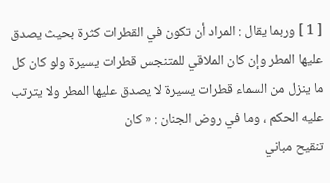[ 1 ] وربما يقال : المراد أن تكون في القطرات كثرة بحيث يصدق عليها المطر وإن كان الملاقي للمتنجس قطرات يسيرة ولو كان كل ما ينزل من السماء قطرات يسيرة لا يصدق عليها المطر ولا يترتب عليه الحكم ، وما في روض الجنان : « كان
تنقيح مباني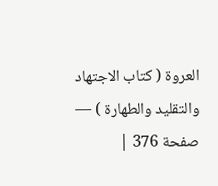العروة ( كتاب الاجتهاد والتقليد والطهارة ) — صفحة 376 |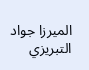الميرزا جواد التبريزي